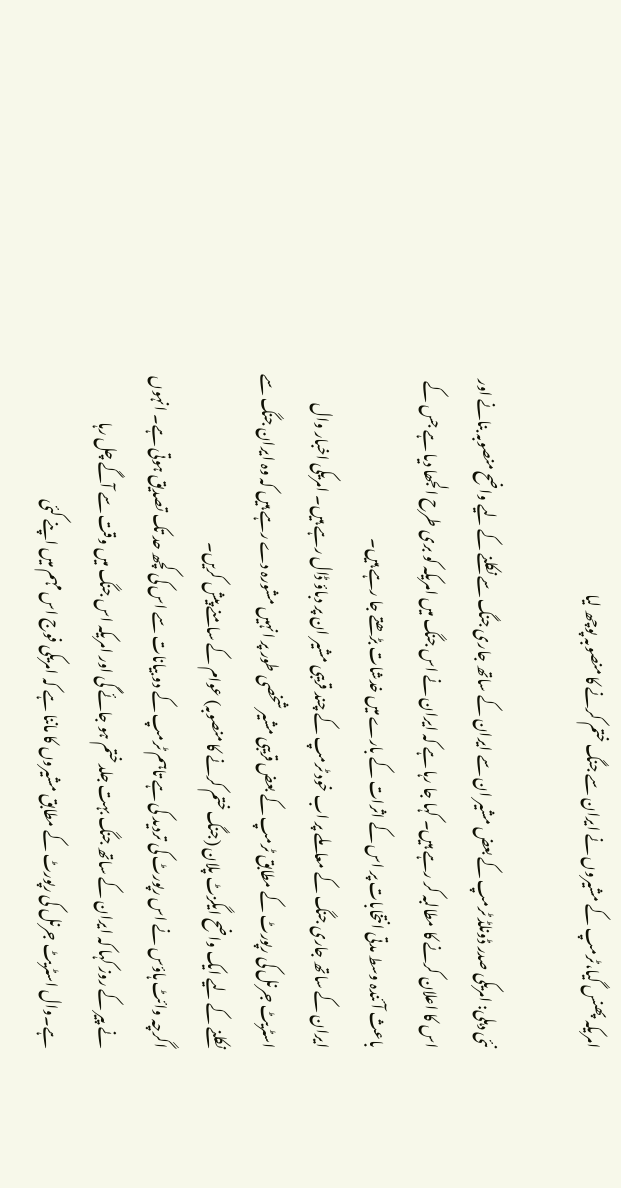امریکہ پھنس گیا،ٹرمپ کے مشیروں نے ایران سے جنگ ختم کرنے کا منصوبہ پوچھ لیا

نئی دہلی: امریکی صدر ڈونلڈ ٹرمپ کے بعض مشیر ان سے ایران کے ساتھ جاری جنگ سے نکلنے کے لیے واضح منصوبہ بنانے اور اس کا اعلان کرنے کا مطالبہ کر رہے ہیں۔ کہا جا رہا ہے کہ ایران نے اس جنگ میں امریکہ کو بری طرح الجھا دیا ہے جس کے باعث آئندہ وسط مدتی انتخابات پر اس کے اثرات کے بارے میں خدشات بڑھتے جا رہے ہیں۔
ایران کے ساتھ جاری جنگ کے معاملے پر اب خود ٹرمپ کے چند قریبی مشیر ان پر دباؤ ڈال رہے ہیں۔ امریکی اخبار وال اسٹریٹ جرنل کی رپورٹ کے مطابق ٹرمپ کے بعض قریبی مشیر شخصی طور پر انہیں مشورہ دے رہے ہیں کہ وہ ایران جنگ سے نکلنے کے لیے ایک واضح ایگزٹ پلان (جنگ ختم کرنے کا منصوبہ) عوام کے سامنے پیش کریں۔
اگرچہ وائٹ ہاؤس نے اس رپورٹ کی تردید کی ہے تاہم ٹرمپ کے دو بیانات سے اس کی کچھ حد تک تصدیق ہوتی ہے۔ انہوں نے پیر کے روز کہا کہ ایران کے ساتھ جنگ بہت جلد ختم ہو جائے گی اور امریکہ اس جنگ میں وقت سے آگے چل رہا ہے۔وال اسٹریٹ جرنل کی رپورٹ کے مطابق مشیروں کا ماننا ہے کہ امریکی فوج اس مہم میں اپنے کئی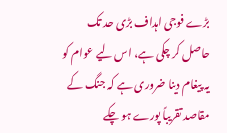بڑے فوجی اہداف بڑی حد تک حاصل کر چکی ہے، اس لیے عوام کو یہ پیغام دینا ضروری ہے کہ جنگ کے مقاصد تقریباً پورے ہو چکے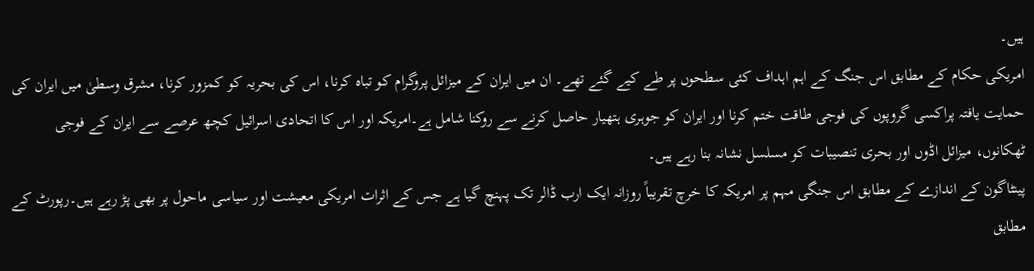ہیں۔
امریکی حکام کے مطابق اس جنگ کے اہم اہداف کئی سطحوں پر طے کیے گئے تھے۔ ان میں ایران کے میزائل پروگرام کو تباہ کرنا، اس کی بحریہ کو کمزور کرنا، مشرق وسطیٰ میں ایران کی حمایت یافتہ پراکسی گروپوں کی فوجی طاقت ختم کرنا اور ایران کو جوہری ہتھیار حاصل کرنے سے روکنا شامل ہے۔امریکہ اور اس کا اتحادی اسرائیل کچھ عرصے سے ایران کے فوجی ٹھکانوں، میزائل اڈوں اور بحری تنصیبات کو مسلسل نشانہ بنا رہے ہیں۔
پینٹاگون کے اندازے کے مطابق اس جنگی مہم پر امریکہ کا خرچ تقریباً روزانہ ایک ارب ڈالر تک پہنچ گیا ہے جس کے اثرات امریکی معیشت اور سیاسی ماحول پر بھی پڑ رہے ہیں۔رپورٹ کے مطابق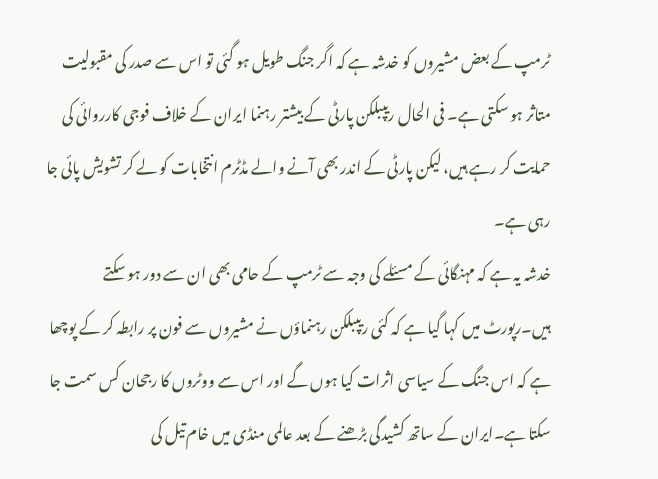ٹرمپ کے بعض مشیروں کو خدشہ ہے کہ اگر جنگ طویل ہو گئی تو اس سے صدر کی مقبولیت متاثر ہو سکتی ہے۔ فی الحال ریپبلکن پارٹی کے بیشتر رہنما ایران کے خلاف فوجی کارروائی کی حمایت کر رہے ہیں، لیکن پارٹی کے اندر بھی آنے والے مڈٹرم انتخابات کو لے کر تشویش پائی جا رہی ہے۔
خدشہ یہ ہے کہ مہنگائی کے مسئلے کی وجہ سے ٹرمپ کے حامی بھی ان سے دور ہو سکتے ہیں۔رپورٹ میں کہا گیا ہے کہ کئی ریپبلکن رہنماؤں نے مشیروں سے فون پر رابطہ کر کے پوچھا ہے کہ اس جنگ کے سیاسی اثرات کیا ہوں گے اور اس سے ووٹروں کا رجحان کس سمت جا سکتا ہے۔ایران کے ساتھ کشیدگی بڑھنے کے بعد عالمی منڈی میں خام تیل کی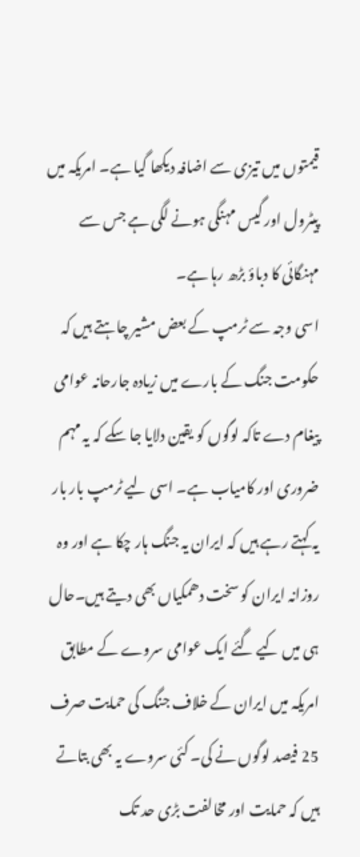قیمتوں میں تیزی سے اضافہ دیکھا گیا ہے۔ امریکہ میں پیٹرول اور گیس مہنگی ہونے لگی ہے جس سے مہنگائی کا دباؤ بڑھ رہا ہے۔
اسی وجہ سے ٹرمپ کے بعض مشیر چاہتے ہیں کہ حکومت جنگ کے بارے میں زیادہ جارحانہ عوامی پیغام دے تاکہ لوگوں کو یقین دلایا جا سکے کہ یہ مہم ضروری اور کامیاب ہے۔ اسی لیے ٹرمپ بار بار یہ کہتے رہے ہیں کہ ایران یہ جنگ ہار چکا ہے اور وہ روزانہ ایران کو سخت دھمکیاں بھی دیتے ہیں۔حال ہی میں کیے گئے ایک عوامی سروے کے مطابق امریکہ میں ایران کے خلاف جنگ کی حمایت صرف 25 فیصد لوگوں نے کی۔ کئی سروے یہ بھی بتاتے ہیں کہ حمایت اور مخالفت بڑی حد تک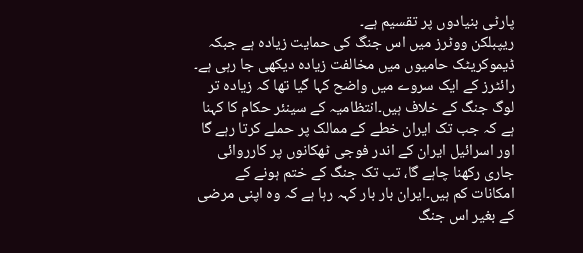پارٹی بنیادوں پر تقسیم ہے۔
ریپبلکن ووٹرز میں اس جنگ کی حمایت زیادہ ہے جبکہ ڈیموکریٹک حامیوں میں مخالفت زیادہ دیکھی جا رہی ہے۔ رائٹرز کے ایک سروے میں واضح کہا گیا تھا کہ زیادہ تر لوگ جنگ کے خلاف ہیں۔انتظامیہ کے سینئر حکام کا کہنا ہے کہ جب تک ایران خطے کے ممالک پر حملے کرتا رہے گا اور اسرائیل ایران کے اندر فوجی ٹھکانوں پر کارروائی جاری رکھنا چاہے گا، تب تک جنگ کے ختم ہونے کے امکانات کم ہیں۔ایران بار بار کہہ رہا ہے کہ وہ اپنی مرضی کے بغیر اس جنگ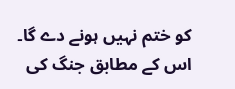کو ختم نہیں ہونے دے گا۔
اس کے مطابق جنگ کی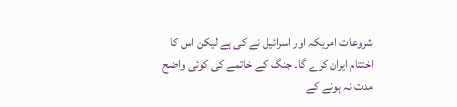شروعات امریکہ اور اسرائیل نے کی ہے لیکن اس کا اختتام ایران کرے گا۔ جنگ کے خاتمے کی کوئی واضح مدت نہ ہونے کے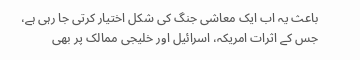باعث یہ اب ایک معاشی جنگ کی شکل اختیار کرتی جا رہی ہے، جس کے اثرات امریکہ، اسرائیل اور خلیجی ممالک پر بھی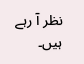نظر آ رہے ہیں۔